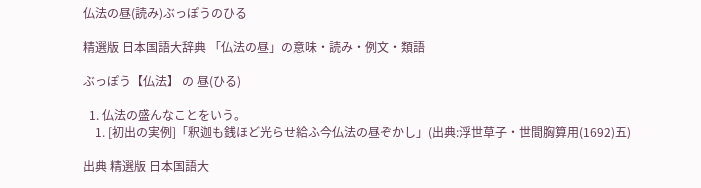仏法の昼(読み)ぶっぽうのひる

精選版 日本国語大辞典 「仏法の昼」の意味・読み・例文・類語

ぶっぽう【仏法】 の 昼(ひる)

  1. 仏法の盛んなことをいう。
    1. [初出の実例]「釈迦も銭ほど光らせ給ふ今仏法の昼ぞかし」(出典:浮世草子・世間胸算用(1692)五)

出典 精選版 日本国語大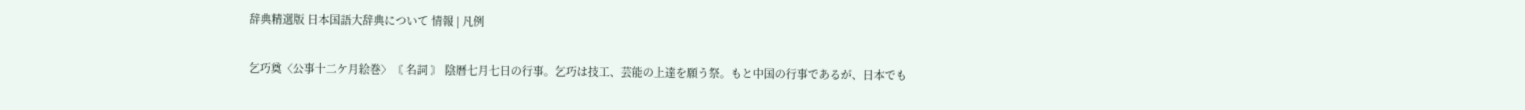辞典精選版 日本国語大辞典について 情報 | 凡例

乞巧奠〈公事十二ケ月絵巻〉〘 名詞 〙 陰暦七月七日の行事。乞巧は技工、芸能の上達を願う祭。もと中国の行事であるが、日本でも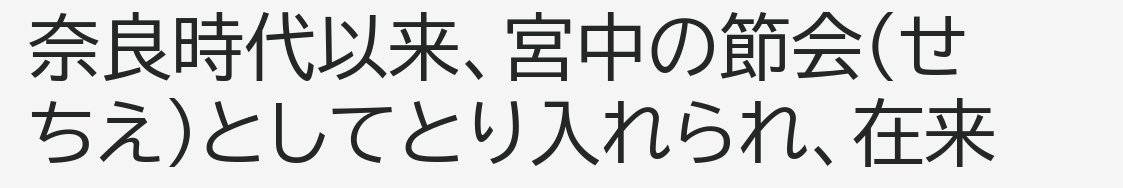奈良時代以来、宮中の節会(せちえ)としてとり入れられ、在来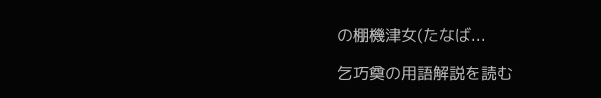の棚機津女(たなば...

乞巧奠の用語解説を読む